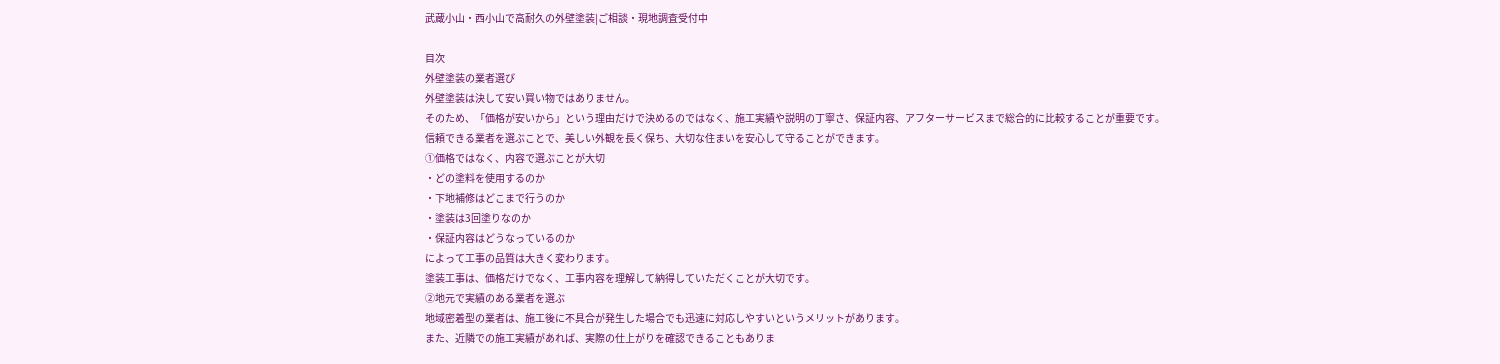武蔵小山・西小山で高耐久の外壁塗装|ご相談・現地調査受付中

目次
外壁塗装の業者選び
外壁塗装は決して安い買い物ではありません。
そのため、「価格が安いから」という理由だけで決めるのではなく、施工実績や説明の丁寧さ、保証内容、アフターサービスまで総合的に比較することが重要です。
信頼できる業者を選ぶことで、美しい外観を長く保ち、大切な住まいを安心して守ることができます。
①価格ではなく、内容で選ぶことが大切
・どの塗料を使用するのか
・下地補修はどこまで行うのか
・塗装は3回塗りなのか
・保証内容はどうなっているのか
によって工事の品質は大きく変わります。
塗装工事は、価格だけでなく、工事内容を理解して納得していただくことが大切です。
②地元で実績のある業者を選ぶ
地域密着型の業者は、施工後に不具合が発生した場合でも迅速に対応しやすいというメリットがあります。
また、近隣での施工実績があれば、実際の仕上がりを確認できることもありま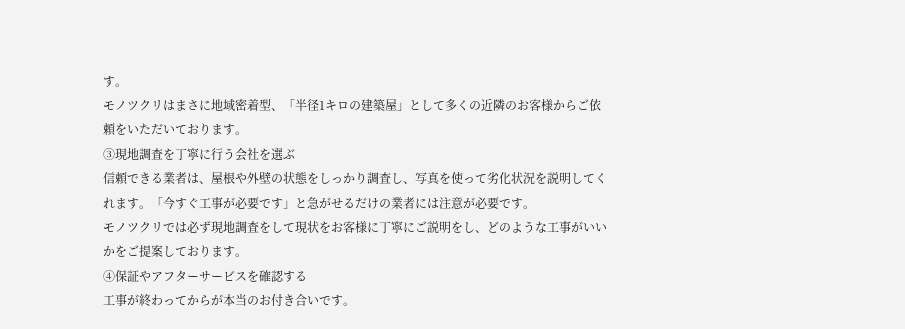す。
モノツクリはまさに地域密着型、「半径1キロの建築屋」として多くの近隣のお客様からご依頼をいただいております。
③現地調査を丁寧に行う会社を選ぶ
信頼できる業者は、屋根や外壁の状態をしっかり調査し、写真を使って劣化状況を説明してくれます。「今すぐ工事が必要です」と急がせるだけの業者には注意が必要です。
モノツクリでは必ず現地調査をして現状をお客様に丁寧にご説明をし、どのような工事がいいかをご提案しております。
④保証やアフターサービスを確認する
工事が終わってからが本当のお付き合いです。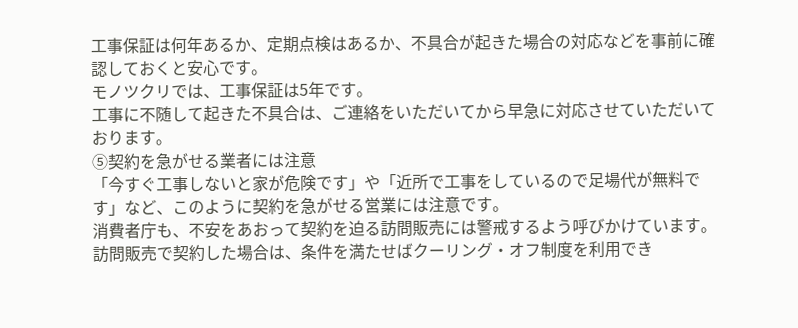工事保証は何年あるか、定期点検はあるか、不具合が起きた場合の対応などを事前に確認しておくと安心です。
モノツクリでは、工事保証は5年です。
工事に不随して起きた不具合は、ご連絡をいただいてから早急に対応させていただいております。
⑤契約を急がせる業者には注意
「今すぐ工事しないと家が危険です」や「近所で工事をしているので足場代が無料です」など、このように契約を急がせる営業には注意です。
消費者庁も、不安をあおって契約を迫る訪問販売には警戒するよう呼びかけています。
訪問販売で契約した場合は、条件を満たせばクーリング・オフ制度を利用でき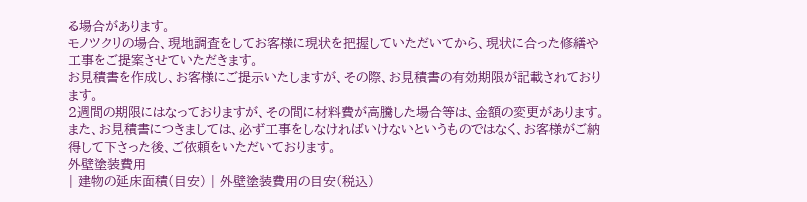る場合があります。
モノツクリの場合、現地調査をしてお客様に現状を把握していただいてから、現状に合った修繕や工事をご提案させていただきます。
お見積書を作成し、お客様にご提示いたしますが、その際、お見積書の有効期限が記載されております。
2週間の期限にはなっておりますが、その間に材料費が高騰した場合等は、金額の変更があります。
また、お見積書につきましては、必ず工事をしなければいけないというものではなく、お客様がご納得して下さった後、ご依頼をいただいております。
外壁塗装費用
| 建物の延床面積(目安) | 外壁塗装費用の目安(税込)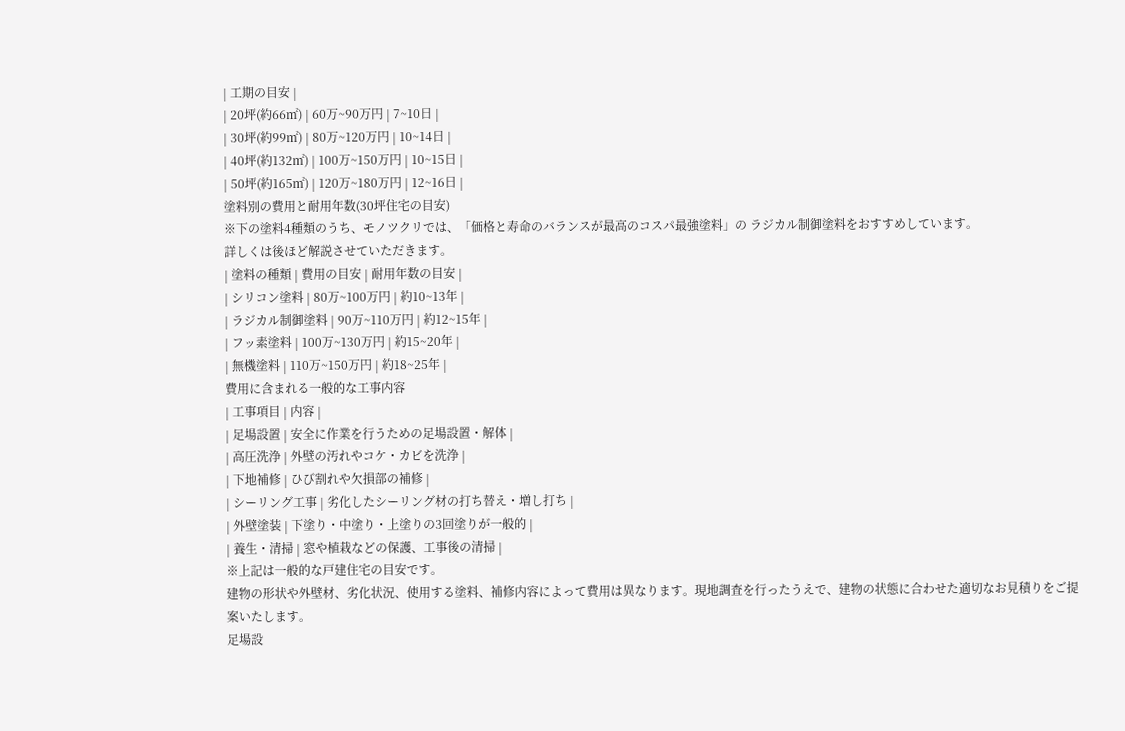| 工期の目安 |
| 20坪(約66㎡) | 60万~90万円 | 7~10日 |
| 30坪(約99㎡) | 80万~120万円 | 10~14日 |
| 40坪(約132㎡) | 100万~150万円 | 10~15日 |
| 50坪(約165㎡) | 120万~180万円 | 12~16日 |
塗料別の費用と耐用年数(30坪住宅の目安)
※下の塗料4種類のうち、モノツクリでは、「価格と寿命のバランスが最高のコスパ最強塗料」の ラジカル制御塗料をおすすめしています。
詳しくは後ほど解説させていただきます。
| 塗料の種類 | 費用の目安 | 耐用年数の目安 |
| シリコン塗料 | 80万~100万円 | 約10~13年 |
| ラジカル制御塗料 | 90万~110万円 | 約12~15年 |
| フッ素塗料 | 100万~130万円 | 約15~20年 |
| 無機塗料 | 110万~150万円 | 約18~25年 |
費用に含まれる一般的な工事内容
| 工事項目 | 内容 |
| 足場設置 | 安全に作業を行うための足場設置・解体 |
| 高圧洗浄 | 外壁の汚れやコケ・カビを洗浄 |
| 下地補修 | ひび割れや欠損部の補修 |
| シーリング工事 | 劣化したシーリング材の打ち替え・増し打ち |
| 外壁塗装 | 下塗り・中塗り・上塗りの3回塗りが一般的 |
| 養生・清掃 | 窓や植栽などの保護、工事後の清掃 |
※上記は一般的な戸建住宅の目安です。
建物の形状や外壁材、劣化状況、使用する塗料、補修内容によって費用は異なります。現地調査を行ったうえで、建物の状態に合わせた適切なお見積りをご提案いたします。
足場設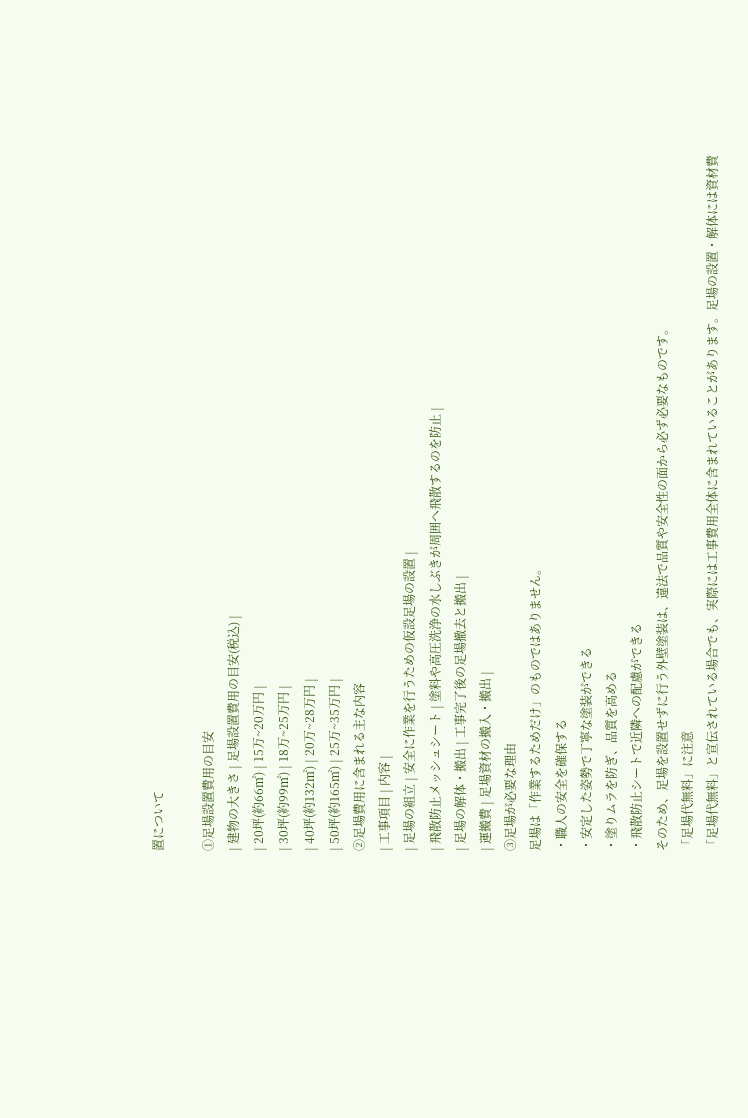置について

①足場設置費用の目安
| 建物の大きさ | 足場設置費用の目安(税込) |
| 20坪(約66㎡) | 15万~20万円 |
| 30坪(約99㎡) | 18万~25万円 |
| 40坪(約132㎡) | 20万~28万円 |
| 50坪(約165㎡) | 25万~35万円 |
②足場費用に含まれる主な内容
| 工事項目 | 内容 |
| 足場の組立 | 安全に作業を行うための仮設足場の設置 |
| 飛散防止メッシュシート | 塗料や高圧洗浄の水しぶきが周囲へ飛散するのを防止 |
| 足場の解体・搬出 | 工事完了後の足場撤去と搬出 |
| 運搬費 | 足場資材の搬入・搬出 |
③足場が必要な理由
足場は「作業するためだけ」のものではありません。
・職人の安全を確保する
・安定した姿勢で丁寧な塗装ができる
・塗りムラを防ぎ、品質を高める
・飛散防止シートで近隣への配慮ができる
そのため、足場を設置せずに行う外壁塗装は、違法で品質や安全性の面から必ず必要なものです。
「足場代無料」に注意
「足場代無料」と宣伝されている場合でも、実際には工事費用全体に含まれていることがあります。足場の設置・解体には資材費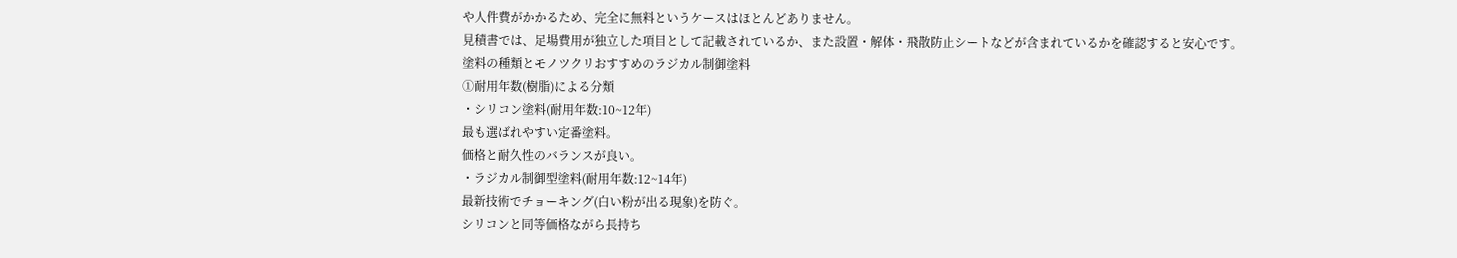や人件費がかかるため、完全に無料というケースはほとんどありません。
見積書では、足場費用が独立した項目として記載されているか、また設置・解体・飛散防止シートなどが含まれているかを確認すると安心です。
塗料の種類とモノツクリおすすめのラジカル制御塗料
①耐用年数(樹脂)による分類
・シリコン塗料(耐用年数:10~12年)
最も選ばれやすい定番塗料。
価格と耐久性のバランスが良い。
・ラジカル制御型塗料(耐用年数:12~14年)
最新技術でチョーキング(白い粉が出る現象)を防ぐ。
シリコンと同等価格ながら長持ち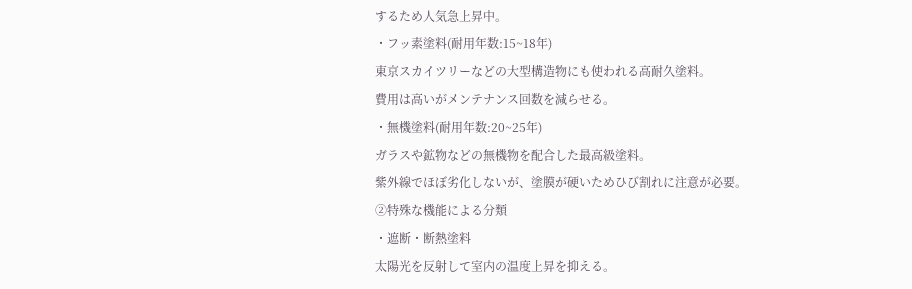するため人気急上昇中。
・フッ素塗料(耐用年数:15~18年)
東京スカイツリーなどの大型構造物にも使われる高耐久塗料。
費用は高いがメンテナンス回数を減らせる。
・無機塗料(耐用年数:20~25年)
ガラスや鉱物などの無機物を配合した最高級塗料。
紫外線でほぼ劣化しないが、塗膜が硬いためひび割れに注意が必要。
②特殊な機能による分類
・遮断・断熱塗料
太陽光を反射して室内の温度上昇を抑える。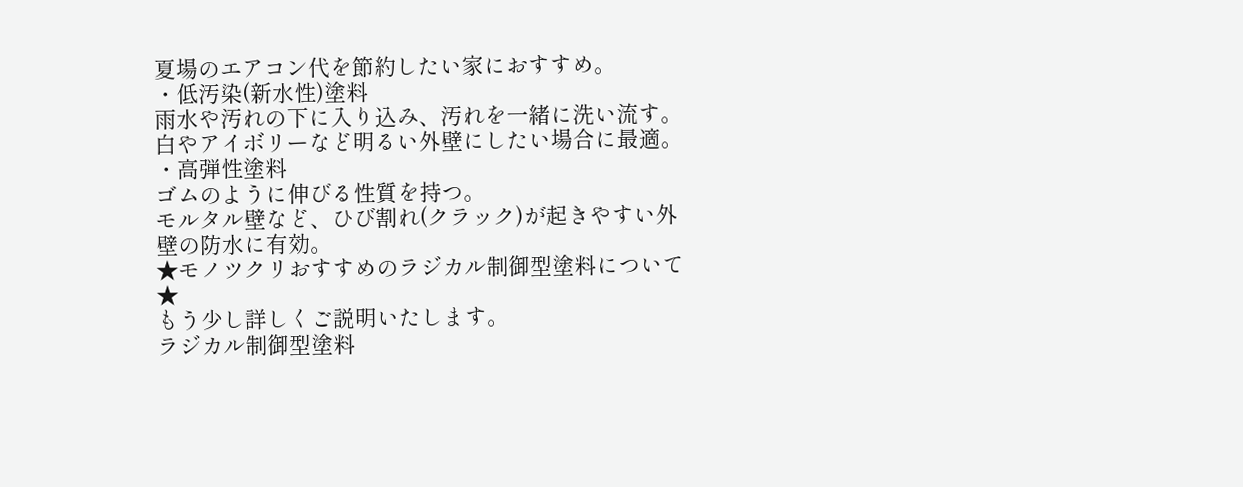夏場のエアコン代を節約したい家におすすめ。
・低汚染(新水性)塗料
雨水や汚れの下に入り込み、汚れを一緒に洗い流す。
白やアイボリーなど明るい外壁にしたい場合に最適。
・高弾性塗料
ゴムのように伸びる性質を持つ。
モルタル壁など、ひび割れ(クラック)が起きやすい外壁の防水に有効。
★モノツクリおすすめのラジカル制御型塗料について★
もう少し詳しくご説明いたします。
ラジカル制御型塗料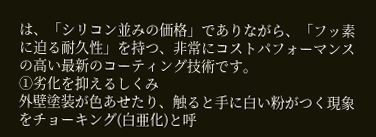は、「シリコン並みの価格」でありながら、「フッ素に迫る耐久性」を持つ、非常にコストパフォーマンスの高い最新のコーティング技術です。
①劣化を抑えるしくみ
外壁塗装が色あせたり、触ると手に白い粉がつく現象をチョーキング(白亜化)と呼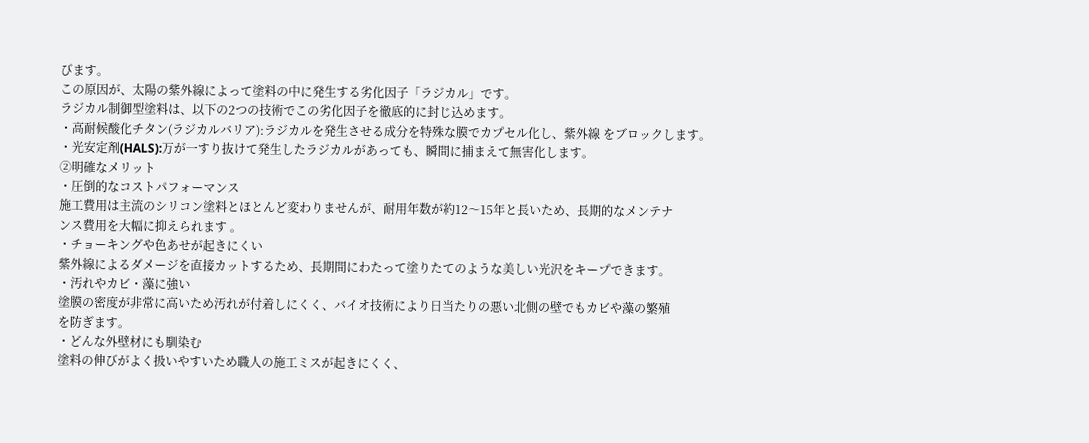びます。
この原因が、太陽の紫外線によって塗料の中に発生する劣化因子「ラジカル」です。
ラジカル制御型塗料は、以下の2つの技術でこの劣化因子を徹底的に封じ込めます。
・高耐候酸化チタン(ラジカルバリア):ラジカルを発生させる成分を特殊な膜でカプセル化し、紫外線 をブロックします。
・光安定剤(HALS):万が一すり抜けて発生したラジカルがあっても、瞬間に捕まえて無害化します。
②明確なメリット
・圧倒的なコストパフォーマンス
施工費用は主流のシリコン塗料とほとんど変わりませんが、耐用年数が約12〜15年と長いため、長期的なメンテナ
ンス費用を大幅に抑えられます 。
・チョーキングや色あせが起きにくい
紫外線によるダメージを直接カットするため、長期間にわたって塗りたてのような美しい光沢をキープできます。
・汚れやカビ・藻に強い
塗膜の密度が非常に高いため汚れが付着しにくく、バイオ技術により日当たりの悪い北側の壁でもカビや藻の繁殖
を防ぎます。
・どんな外壁材にも馴染む
塗料の伸びがよく扱いやすいため職人の施工ミスが起きにくく、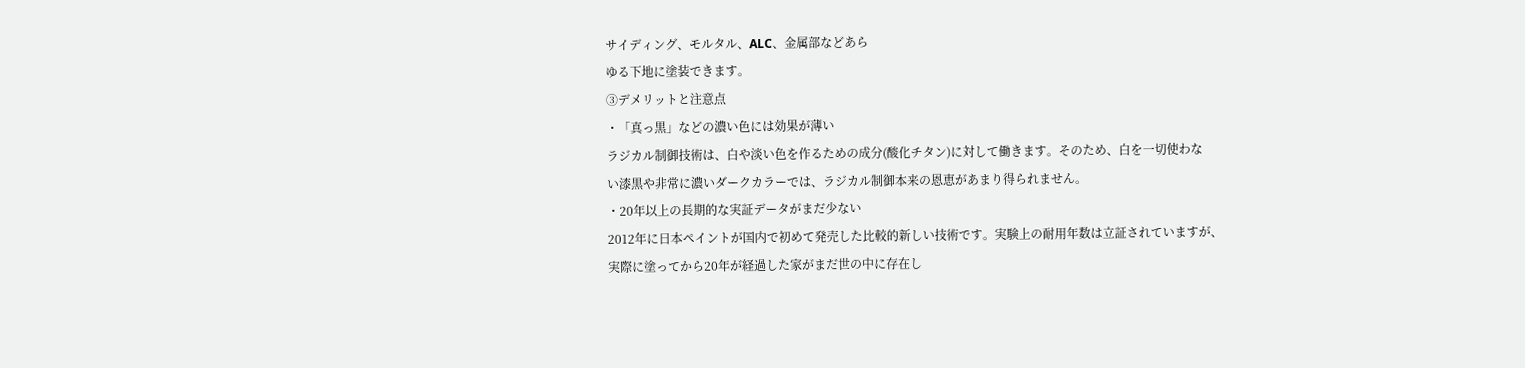サイディング、モルタル、ALC、金属部などあら
ゆる下地に塗装できます。
③デメリットと注意点
・「真っ黒」などの濃い色には効果が薄い
ラジカル制御技術は、白や淡い色を作るための成分(酸化チタン)に対して働きます。そのため、白を一切使わな
い漆黒や非常に濃いダークカラーでは、ラジカル制御本来の恩恵があまり得られません。
・20年以上の長期的な実証データがまだ少ない
2012年に日本ペイントが国内で初めて発売した比較的新しい技術です。実験上の耐用年数は立証されていますが、
実際に塗ってから20年が経過した家がまだ世の中に存在し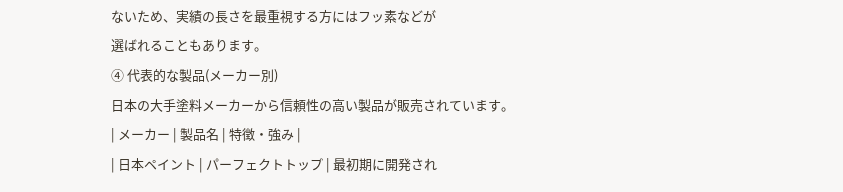ないため、実績の長さを最重視する方にはフッ素などが
選ばれることもあります。
④ 代表的な製品(メーカー別)
日本の大手塗料メーカーから信頼性の高い製品が販売されています。
| メーカー | 製品名 | 特徴・強み |
| 日本ペイント | パーフェクトトップ | 最初期に開発され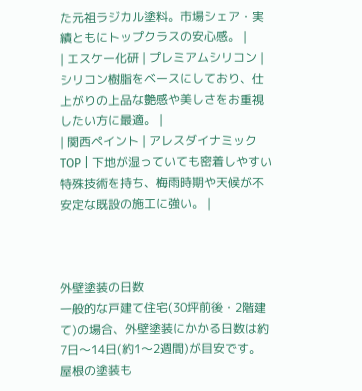た元祖ラジカル塗料。市場シェア・実績ともにトップクラスの安心感。 |
| エスケー化研 | プレミアムシリコン | シリコン樹脂をベースにしており、仕上がりの上品な艶感や美しさをお重視したい方に最適。 |
| 関西ペイント | アレスダイナミックTOP | 下地が湿っていても密着しやすい特殊技術を持ち、梅雨時期や天候が不安定な既設の施工に強い。 |



外壁塗装の日数
一般的な戸建て住宅(30坪前後・2階建て)の場合、外壁塗装にかかる日数は約7日〜14日(約1〜2週間)が目安です。
屋根の塗装も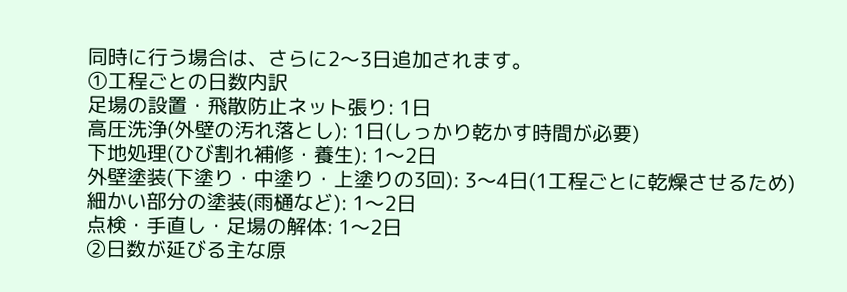同時に行う場合は、さらに2〜3日追加されます。
①工程ごとの日数内訳
足場の設置・飛散防止ネット張り: 1日
高圧洗浄(外壁の汚れ落とし): 1日(しっかり乾かす時間が必要)
下地処理(ひび割れ補修・養生): 1〜2日
外壁塗装(下塗り・中塗り・上塗りの3回): 3〜4日(1工程ごとに乾燥させるため)
細かい部分の塗装(雨樋など): 1〜2日
点検・手直し・足場の解体: 1〜2日
②日数が延びる主な原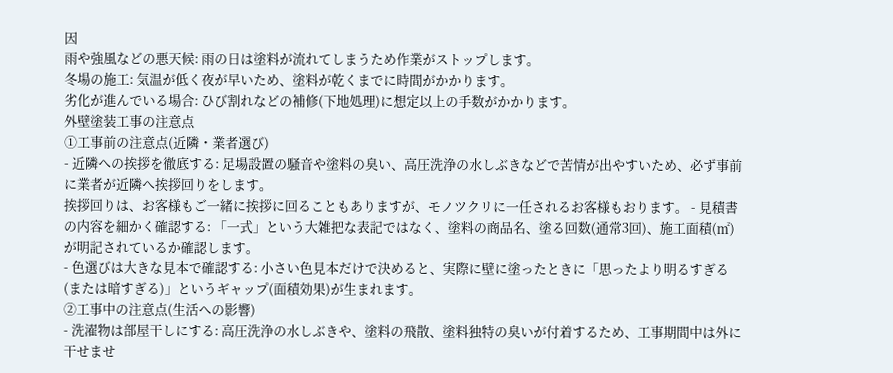因
雨や強風などの悪天候: 雨の日は塗料が流れてしまうため作業がストップします。
冬場の施工: 気温が低く夜が早いため、塗料が乾くまでに時間がかかります。
劣化が進んでいる場合: ひび割れなどの補修(下地処理)に想定以上の手数がかかります。
外壁塗装工事の注意点
①工事前の注意点(近隣・業者選び)
- 近隣への挨拶を徹底する: 足場設置の騒音や塗料の臭い、高圧洗浄の水しぶきなどで苦情が出やすいため、必ず事前に業者が近隣へ挨拶回りをします。
挨拶回りは、お客様もご一緒に挨拶に回ることもありますが、モノツクリに一任されるお客様もおります。 - 見積書の内容を細かく確認する: 「一式」という大雑把な表記ではなく、塗料の商品名、塗る回数(通常3回)、施工面積(㎡)が明記されているか確認します。
- 色選びは大きな見本で確認する: 小さい色見本だけで決めると、実際に壁に塗ったときに「思ったより明るすぎる(または暗すぎる)」というギャップ(面積効果)が生まれます。
②工事中の注意点(生活への影響)
- 洗濯物は部屋干しにする: 高圧洗浄の水しぶきや、塗料の飛散、塗料独特の臭いが付着するため、工事期間中は外に干せませ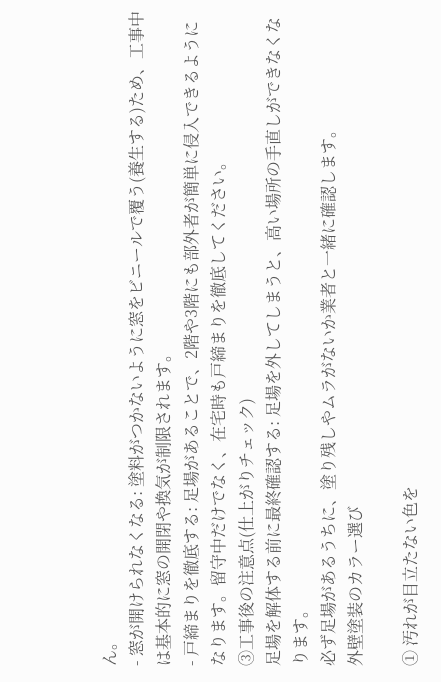ん。
- 窓が開けられなくなる: 塗料がつかないように窓をビニールで覆う(養生する)ため、工事中は基本的に窓の開閉や換気が制限されます。
- 戸締まりを徹底する: 足場があることで、2階や3階にも部外者が簡単に侵入できるようになります。留守中だけでなく、在宅時も戸締まりを徹底してください。
③工事後の注意点(仕上がりチェック)
足場を解体する前に最終確認する: 足場を外してしまうと、高い場所の手直しができなくなります。
必ず足場があるうちに、塗り残しやムラがないか業者と一緒に確認します。
外壁塗装のカラー選び

① 汚れが目立たない色を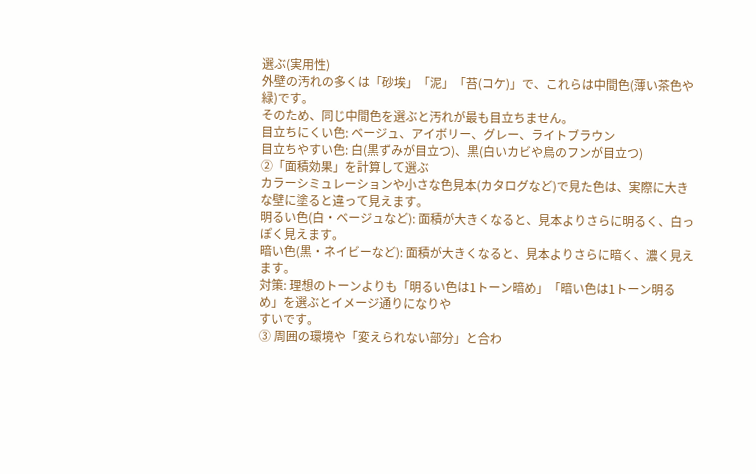選ぶ(実用性)
外壁の汚れの多くは「砂埃」「泥」「苔(コケ)」で、これらは中間色(薄い茶色や緑)です。
そのため、同じ中間色を選ぶと汚れが最も目立ちません。
目立ちにくい色: ベージュ、アイボリー、グレー、ライトブラウン
目立ちやすい色: 白(黒ずみが目立つ)、黒(白いカビや鳥のフンが目立つ)
②「面積効果」を計算して選ぶ
カラーシミュレーションや小さな色見本(カタログなど)で見た色は、実際に大きな壁に塗ると違って見えます。
明るい色(白・ベージュなど): 面積が大きくなると、見本よりさらに明るく、白っぽく見えます。
暗い色(黒・ネイビーなど): 面積が大きくなると、見本よりさらに暗く、濃く見えます。
対策: 理想のトーンよりも「明るい色は1トーン暗め」「暗い色は1トーン明るめ」を選ぶとイメージ通りになりや
すいです。
③ 周囲の環境や「変えられない部分」と合わ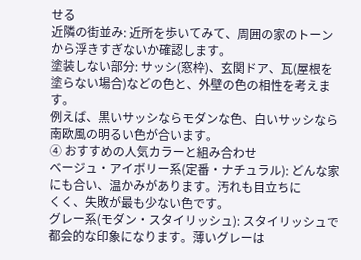せる
近隣の街並み: 近所を歩いてみて、周囲の家のトーンから浮きすぎないか確認します。
塗装しない部分: サッシ(窓枠)、玄関ドア、瓦(屋根を塗らない場合)などの色と、外壁の色の相性を考えます。
例えば、黒いサッシならモダンな色、白いサッシなら南欧風の明るい色が合います。
④ おすすめの人気カラーと組み合わせ
ベージュ・アイボリー系(定番・ナチュラル): どんな家にも合い、温かみがあります。汚れも目立ちに
くく、失敗が最も少ない色です。
グレー系(モダン・スタイリッシュ): スタイリッシュで都会的な印象になります。薄いグレーは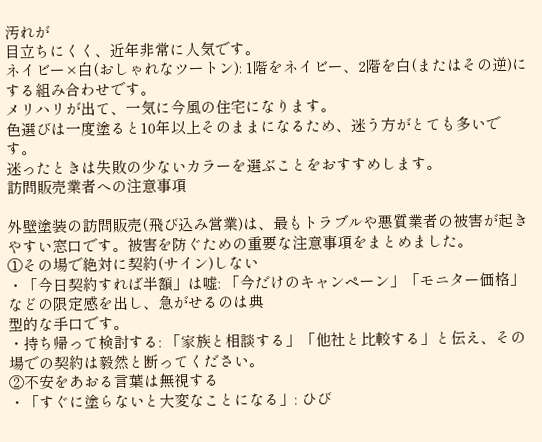汚れが
目立ちにくく、近年非常に人気です。
ネイビー×白(おしゃれなツートン): 1階をネイビー、2階を白(またはその逆)にする組み合わせです。
メリハリが出て、一気に今風の住宅になります。
色選びは一度塗ると10年以上そのままになるため、迷う方がとても多いです。
迷ったときは失敗の少ないカラーを選ぶことをおすすめします。
訪問販売業者への注意事項

外壁塗装の訪問販売(飛び込み営業)は、最もトラブルや悪質業者の被害が起きやすい窓口です。被害を防ぐための重要な注意事項をまとめました。
①その場で絶対に契約(サイン)しない
・「今日契約すれば半額」は嘘: 「今だけのキャンペーン」「モニター価格」などの限定感を出し、急がせるのは典
型的な手口です。
・持ち帰って検討する: 「家族と相談する」「他社と比較する」と伝え、その場での契約は毅然と断ってください。
②不安をあおる言葉は無視する
・「すぐに塗らないと大変なことになる」: ひび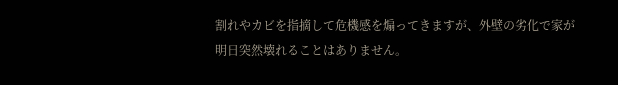割れやカビを指摘して危機感を煽ってきますが、外壁の劣化で家が
明日突然壊れることはありません。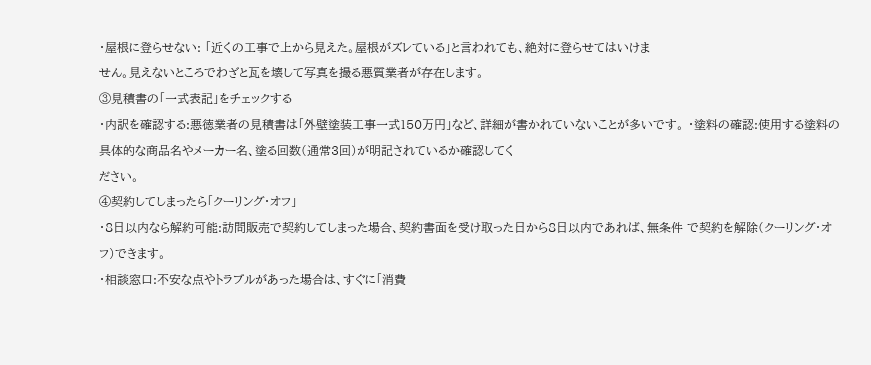・屋根に登らせない: 「近くの工事で上から見えた。屋根がズレている」と言われても、絶対に登らせてはいけま
せん。見えないところでわざと瓦を壊して写真を撮る悪質業者が存在します。
③見積書の「一式表記」をチェックする
・内訳を確認する:悪徳業者の見積書は「外壁塗装工事一式150万円」など、詳細が書かれていないことが多いです。 ・塗料の確認:使用する塗料の具体的な商品名やメーカー名、塗る回数(通常3回)が明記されているか確認してく
ださい。
④契約してしまったら「クーリング・オフ」
・8日以内なら解約可能:訪問販売で契約してしまった場合、契約書面を受け取った日から8日以内であれば、無条件 で契約を解除(クーリング・オフ)できます。
・相談窓口:不安な点やトラブルがあった場合は、すぐに「消費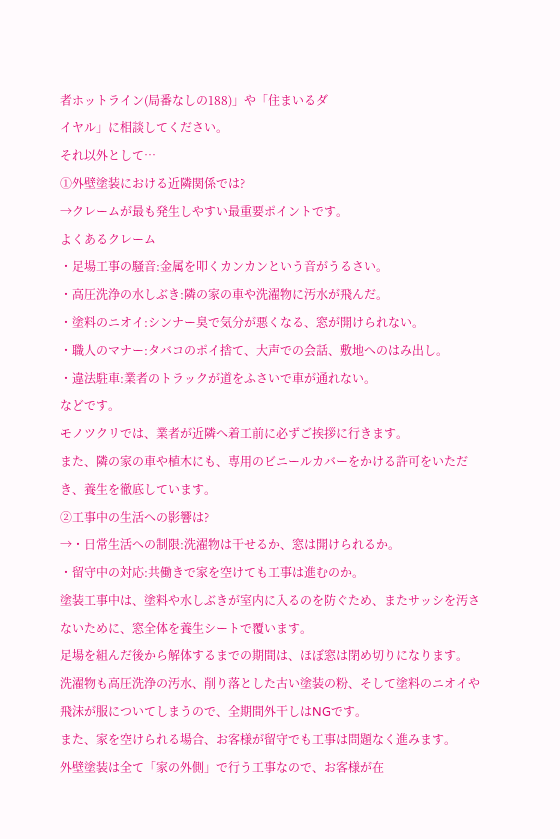者ホットライン(局番なしの188)」や「住まいるダ
イヤル」に相談してください。
それ以外として…
①外壁塗装における近隣関係では?
→クレームが最も発生しやすい最重要ポイントです。
よくあるクレーム
・足場工事の騒音:金属を叩くカンカンという音がうるさい。
・高圧洗浄の水しぶき:隣の家の車や洗濯物に汚水が飛んだ。
・塗料のニオイ:シンナー臭で気分が悪くなる、窓が開けられない。
・職人のマナー:タバコのポイ捨て、大声での会話、敷地へのはみ出し。
・違法駐車:業者のトラックが道をふさいで車が通れない。
などです。
モノツクリでは、業者が近隣へ着工前に必ずご挨拶に行きます。
また、隣の家の車や植木にも、専用のビニールカバーをかける許可をいただき、養生を徹底しています。
②工事中の生活への影響は?
→・日常生活への制限:洗濯物は干せるか、窓は開けられるか。
・留守中の対応:共働きで家を空けても工事は進むのか。
塗装工事中は、塗料や水しぶきが室内に入るのを防ぐため、またサッシを汚さないために、窓全体を養生シートで覆います。
足場を組んだ後から解体するまでの期間は、ほぼ窓は閉め切りになります。
洗濯物も高圧洗浄の汚水、削り落とした古い塗装の粉、そして塗料のニオイや飛沫が服についてしまうので、全期間外干しはNGです。
また、家を空けられる場合、お客様が留守でも工事は問題なく進みます。
外壁塗装は全て「家の外側」で行う工事なので、お客様が在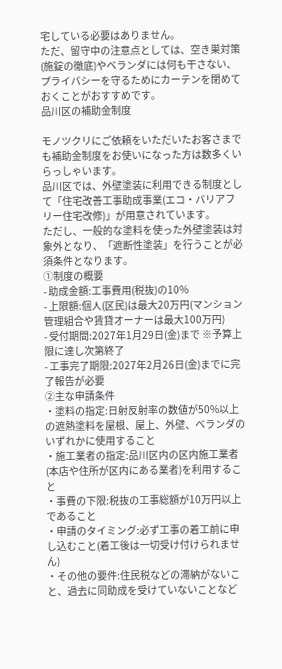宅している必要はありません。
ただ、留守中の注意点としては、空き巣対策(施錠の徹底)やベランダには何も干さない、プライバシーを守るためにカーテンを閉めておくことがおすすめです。
品川区の補助金制度

モノツクリにご依頼をいただいたお客さまでも補助金制度をお使いになった方は数多くいらっしゃいます。
品川区では、外壁塗装に利用できる制度として「住宅改善工事助成事業(エコ・バリアフリー住宅改修)」が用意されています。
ただし、一般的な塗料を使った外壁塗装は対象外となり、「遮断性塗装」を行うことが必須条件となります。
①制度の概要
- 助成金額:工事費用(税抜)の10%
- 上限額:個人(区民)は最大20万円(マンション管理組合や賃貸オーナーは最大100万円)
- 受付期間:2027年1月29日(金)まで ※予算上限に達し次第終了
- 工事完了期限:2027年2月26日(金)までに完了報告が必要
②主な申請条件
・塗料の指定:日射反射率の数値が50%以上の遮熱塗料を屋根、屋上、外壁、ベランダのいずれかに使用すること
・施工業者の指定:品川区内の区内施工業者(本店や住所が区内にある業者)を利用すること
・事費の下限:税抜の工事総額が10万円以上であること
・申請のタイミング:必ず工事の着工前に申し込むこと(着工後は一切受け付けられません)
・その他の要件:住民税などの滞納がないこと、過去に同助成を受けていないことなど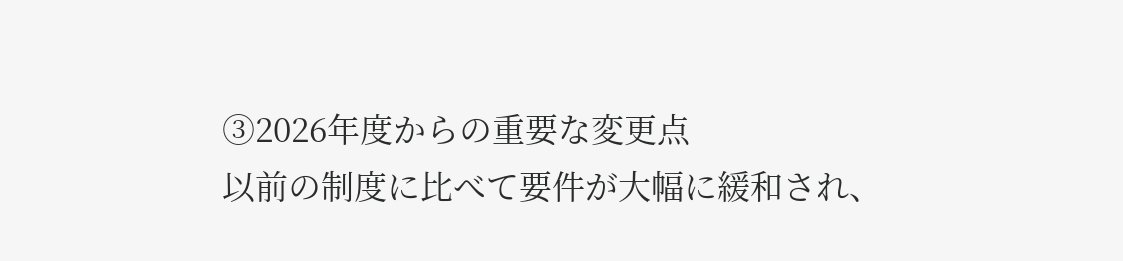③2026年度からの重要な変更点
以前の制度に比べて要件が大幅に緩和され、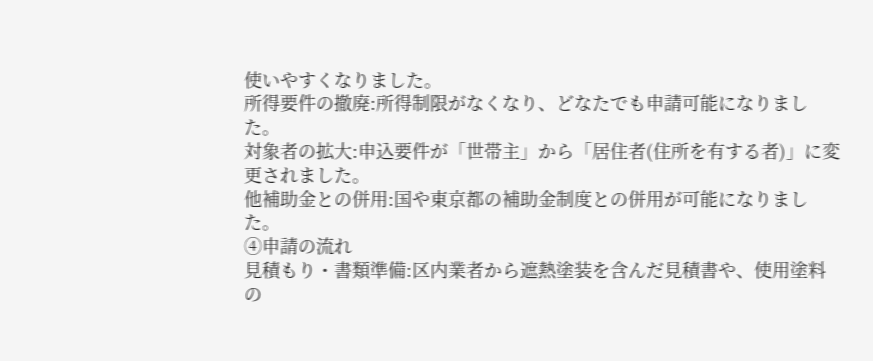使いやすくなりました。
所得要件の撤廃:所得制限がなくなり、どなたでも申請可能になりました。
対象者の拡大:申込要件が「世帯主」から「居住者(住所を有する者)」に変更されました。
他補助金との併用:国や東京都の補助金制度との併用が可能になりました。
④申請の流れ
見積もり・書類準備:区内業者から遮熱塗装を含んだ見積書や、使用塗料の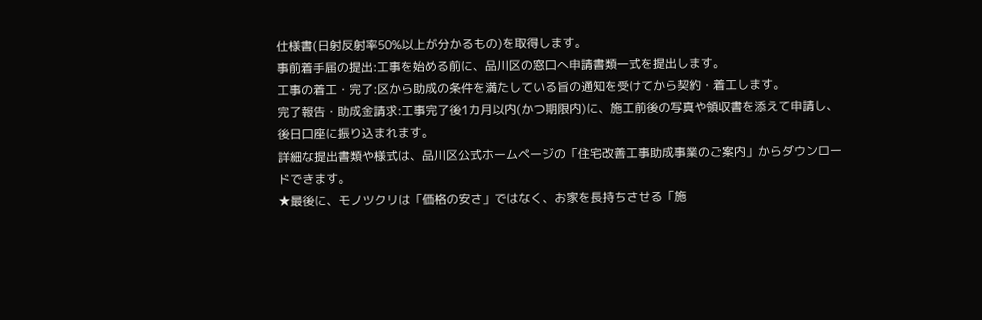仕様書(日射反射率50%以上が分かるもの)を取得します。
事前着手届の提出:工事を始める前に、品川区の窓口へ申請書類一式を提出します。
工事の着工・完了:区から助成の条件を満たしている旨の通知を受けてから契約・着工します。
完了報告・助成金請求:工事完了後1カ月以内(かつ期限内)に、施工前後の写真や領収書を添えて申請し、後日口座に振り込まれます。
詳細な提出書類や様式は、品川区公式ホームページの「住宅改善工事助成事業のご案内」からダウンロードできます。
★最後に、モノツクリは「価格の安さ」ではなく、お家を長持ちさせる「施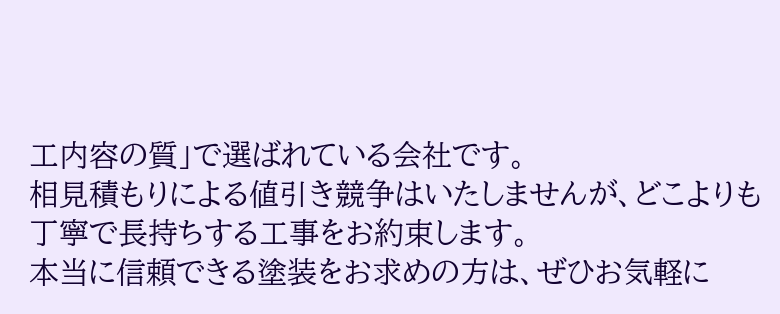工内容の質」で選ばれている会社です。
相見積もりによる値引き競争はいたしませんが、どこよりも丁寧で長持ちする工事をお約束します。
本当に信頼できる塗装をお求めの方は、ぜひお気軽に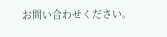お問い合わせください。